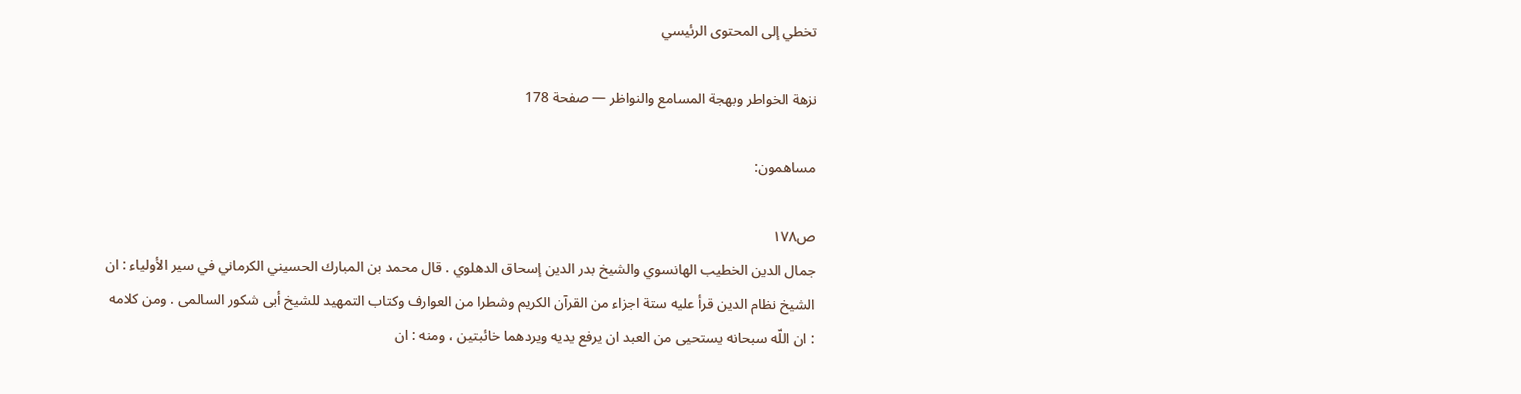تخطي إلى المحتوى الرئيسي

نزهة الخواطر وبهجة المسامع والنواظر — صفحة 178

مساهمون:

ص١٧٨
جمال الدين الخطيب الهانسوي والشيخ بدر الدين إسحاق الدهلوي . قال محمد بن المبارك الحسيني الكرماني في سير الأولياء : ان الشيخ نظام الدين قرأ عليه ستة اجزاء من القرآن الكريم وشطرا من العوارف وكتاب التمهيد للشيخ أبى شكور السالمى . ومن كلامه : ان اللّه سبحانه يستحيى من العبد ان يرفع يديه ويردهما خائبتين ، ومنه : ان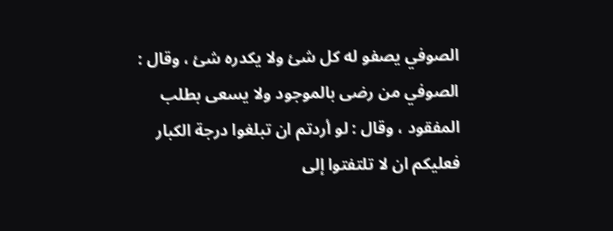الصوفي يصفو له كل شئ ولا يكدره شئ ، وقال : الصوفي من رضى بالموجود ولا يسعى بطلب المفقود ، وقال : لو أردتم ان تبلغوا درجة الكبار فعليكم ان لا تلتفتوا إلى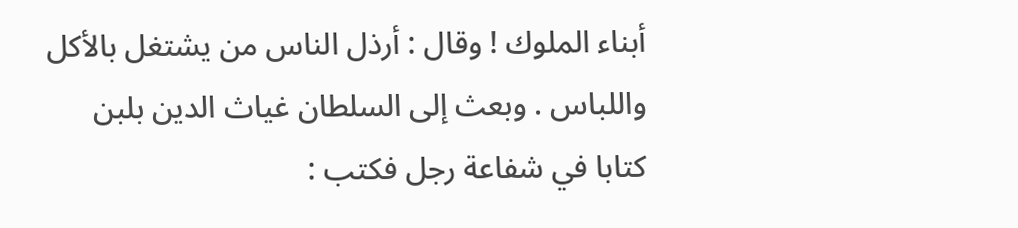أبناء الملوك ! وقال : أرذل الناس من يشتغل بالأكل واللباس . وبعث إلى السلطان غياث الدين بلبن كتابا في شفاعة رجل فكتب :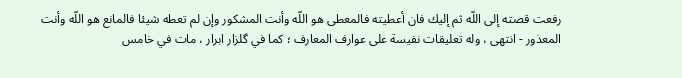رفعت قصته إلى اللّه ثم إليك فان أعطيته فالمعطى هو اللّه وأنت المشكور وإن لم تعطه شيئا فالمانع هو اللّه وأنت المعذور - انتهى ، وله تعليقات نفيسة على عوارف المعارف ؛ كما في گلزار ابرار ، مات في خامس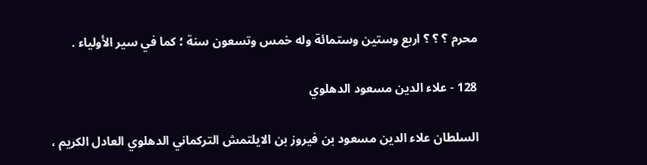محرم ؟ ؟ ؟ اربع وستين وستمائة وله خمس وتسعون سنة ؛ كما في سير الأولياء .

128 - علاء الدين مسعود الدهلوي

السلطان علاء الدين مسعود بن فيروز بن الايلتمش التركماني الدهلوي العادل الكريم ،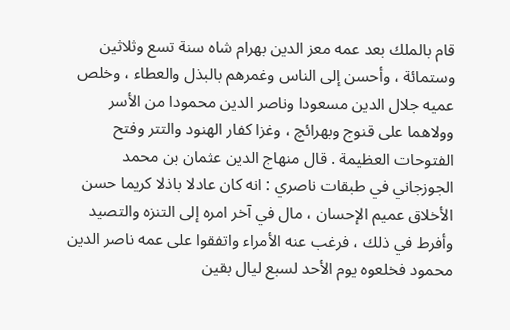قام بالملك بعد عمه معز الدين بهرام شاه سنة تسع وثلاثين وستمائة ، وأحسن إلى الناس وغمرهم بالبذل والعطاء ، وخلص عميه جلال الدين مسعودا وناصر الدين محمودا من الأسر وولاهما على قنوج وبهرائچ ، وغزا كفار الهنود والتتر وفتح الفتوحات العظيمة . قال منهاج الدين عثمان بن محمد الجوزجاني في طبقات ناصري : انه كان عادلا باذلا كريما حسن الأخلاق عميم الإحسان ، مال في آخر امره إلى التنزه والتصيد وأفرط في ذلك ، فرغب عنه الأمراء واتفقوا على عمه ناصر الدين محمود فخلعوه يوم الأحد لسبع ليال بقين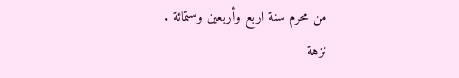من محرم سنة اربع وأربعين وستمائة .
نزهة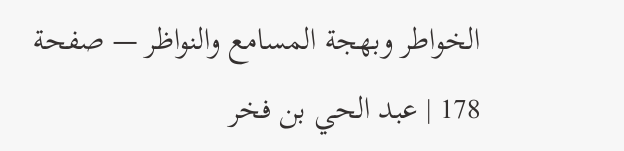الخواطر وبهجة المسامع والنواظر — صفحة 178 | عبد الحي بن فخر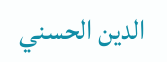الدين الحسني